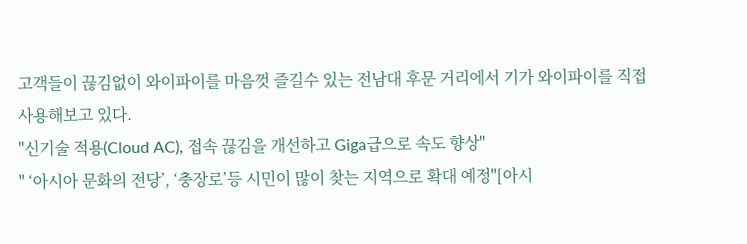고객들이 끊김없이 와이파이를 마음껏 즐길수 있는 전남대 후문 거리에서 기가 와이파이를 직접 사용해보고 있다.
"신기술 적용(Cloud AC), 접속 끊김을 개선하고 Giga급으로 속도 향상"
" ‘아시아 문화의 전당’, ‘충장로’등 시민이 많이 찾는 지역으로 확대 예정"[아시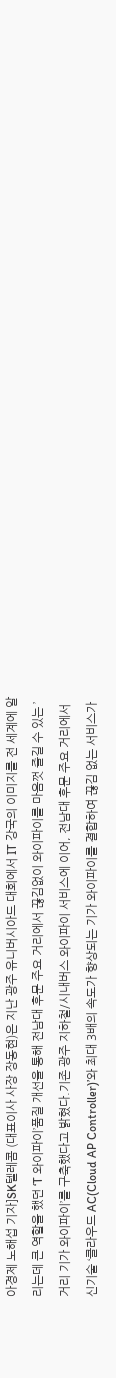아경제 노해섭 기자]SK텔레콤 (대표이사 사장 장동현)은 지난 광주 유니버시아드 대회에서 IT 강국의 이미지를 전 세계에 알리는데 큰 역할을 했던 ‘T 와이파이’품질 개선을 통해 전남대 후문 주요 거리에서 끊김없이 와이파이를 마음껏 즐길 수 있는 ’거리 기가 와이파이’를 구축했다고 밝혔다.기존 광주 지하철/시내버스 와이파이 서비스에 이어, 전남대 후문 주요 거리에서 신기술 ‘클라우드 AC(Cloud AP Controller)’와 최대 3배의 속도가 향상되는 기가 와이파이를 결합하여 끊김 없는 서비스가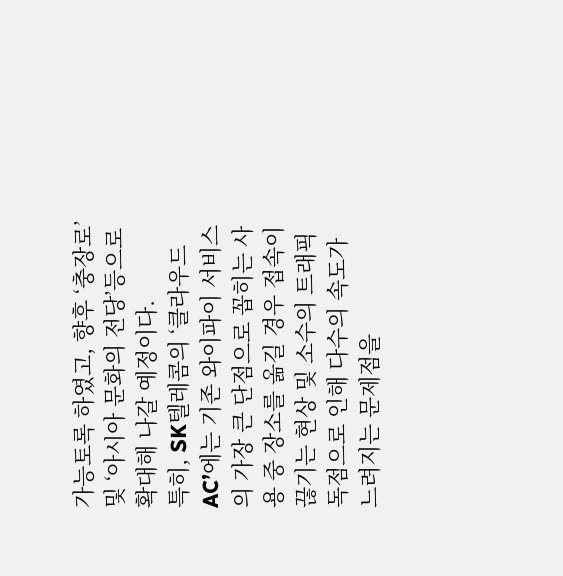가능토록 하였고, 향후 ‘충장로’및 ‘아시아 문화의 전당’등으로 확대해 나갈 예정이다.
특히, SK텔레콤의 ‘클라우드 AC’에는 기존 와이파이 서비스의 가장 큰 단점으로 꼽히는 사용 중 장소를 옮길 경우 접속이 끊기는 현상 및 소수의 트래픽 독점으로 인해 다수의 속도가 느려지는 문제점을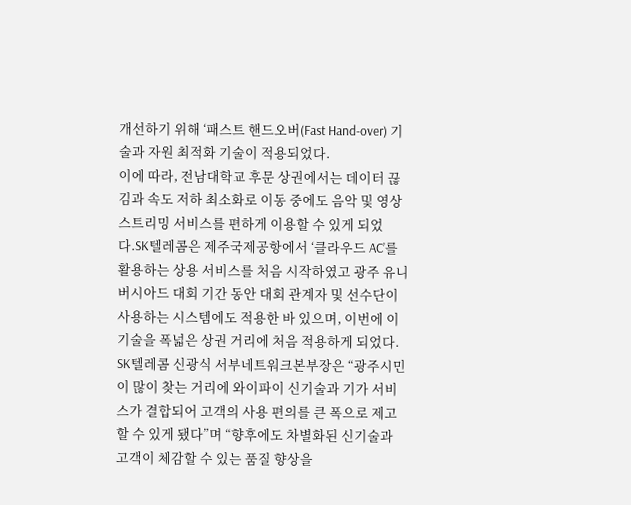개선하기 위해 ‘패스트 핸드오버(Fast Hand-over) 기술과 자원 최적화 기술이 적용되었다.
이에 따라, 전남대학교 후문 상권에서는 데이터 끊김과 속도 저하 최소화로 이동 중에도 음악 및 영상 스트리밍 서비스를 편하게 이용할 수 있게 되었다.SK텔레콤은 제주국제공항에서 ‘클라우드 AC’를 활용하는 상용 서비스를 처음 시작하였고 광주 유니버시아드 대회 기간 동안 대회 관계자 및 선수단이 사용하는 시스템에도 적용한 바 있으며, 이번에 이 기술을 폭넓은 상권 거리에 처음 적용하게 되었다.
SK텔레콤 신광식 서부네트워크본부장은 “광주시민이 많이 찾는 거리에 와이파이 신기술과 기가 서비스가 결합되어 고객의 사용 편의를 큰 폭으로 제고할 수 있게 됐다”며 “향후에도 차별화된 신기술과 고객이 체감할 수 있는 품질 향상을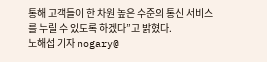통해 고객들이 한 차원 높은 수준의 통신 서비스를 누릴 수 있도록 하겠다”고 밝혔다.
노해섭 기자 nogary@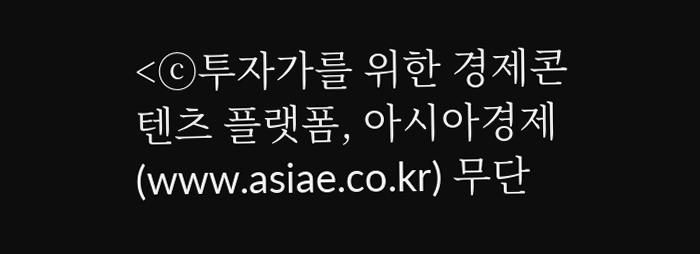<ⓒ투자가를 위한 경제콘텐츠 플랫폼, 아시아경제(www.asiae.co.kr) 무단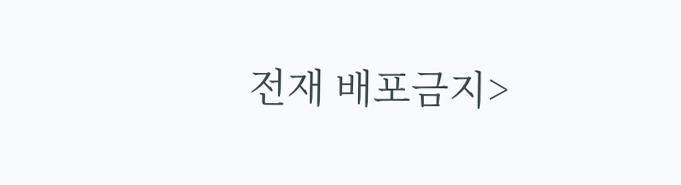전재 배포금지>